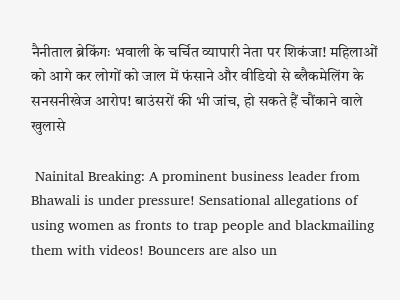नैनीताल ब्रेकिंगः भवाली के चर्चित व्यापारी नेता पर शिकंजा! महिलाओं को आगे कर लोगों को जाल में फंसाने और वीडियो से ब्लैकमेलिंग के सनसनीखेज आरोप! बाउंसरों की भी जांच, हो सकते हैं चौंकाने वाले खुलासे

 Nainital Breaking: A prominent business leader from Bhawali is under pressure! Sensational allegations of using women as fronts to trap people and blackmailing them with videos! Bouncers are also un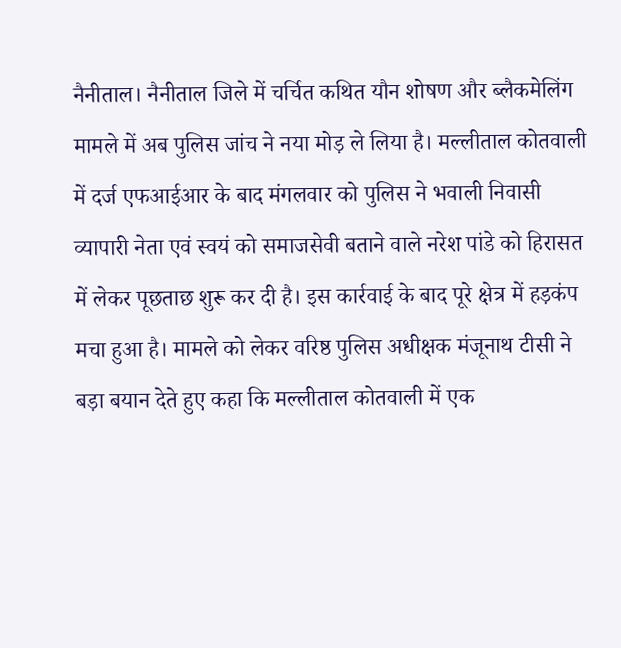नैनीताल। नैनीताल जिले में चर्चित कथित यौन शोषण और ब्लैकमेलिंग मामले में अब पुलिस जांच ने नया मोड़ ले लिया है। मल्लीताल कोतवाली में दर्ज एफआईआर के बाद मंगलवार को पुलिस ने भवाली निवासी व्यापारी नेता एवं स्वयं को समाजसेवी बताने वाले नरेश पांडे को हिरासत में लेकर पूछताछ शुरू कर दी है। इस कार्रवाई के बाद पूरे क्षेत्र में हड़कंप मचा हुआ है। मामले को लेकर वरिष्ठ पुलिस अधीक्षक मंजूनाथ टीसी ने बड़ा बयान देते हुए कहा कि मल्लीताल कोतवाली में एक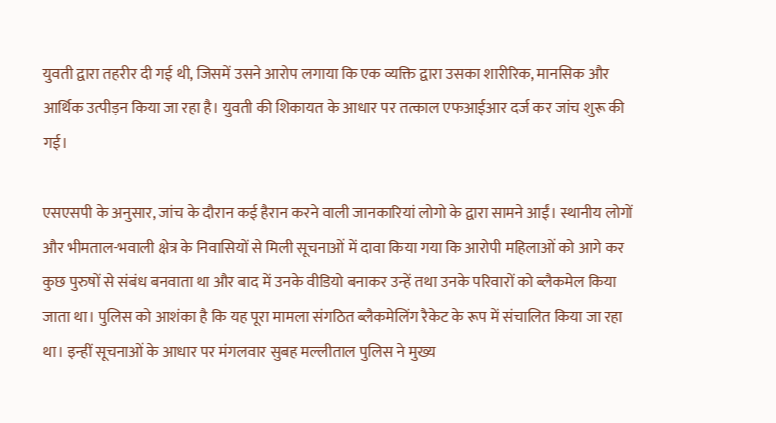युवती द्वारा तहरीर दी गई थी, जिसमें उसने आरोप लगाया कि एक व्यक्ति द्वारा उसका शारीरिक, मानसिक और आर्थिक उत्पीड़न किया जा रहा है। युवती की शिकायत के आधार पर तत्काल एफआईआर दर्ज कर जांच शुरू की गई।

एसएसपी के अनुसार, जांच के दौरान कई हैरान करने वाली जानकारियां लोगो के द्वारा सामने आईं। स्थानीय लोगों और भीमताल-भवाली क्षेत्र के निवासियों से मिली सूचनाओं में दावा किया गया कि आरोपी महिलाओं को आगे कर कुछ पुरुषों से संबंध बनवाता था और बाद में उनके वीडियो बनाकर उन्हें तथा उनके परिवारों को ब्लैकमेल किया जाता था। पुलिस को आशंका है कि यह पूरा मामला संगठित ब्लैकमेलिंग रैकेट के रूप में संचालित किया जा रहा था। इन्हीं सूचनाओं के आधार पर मंगलवार सुबह मल्लीताल पुलिस ने मुख्य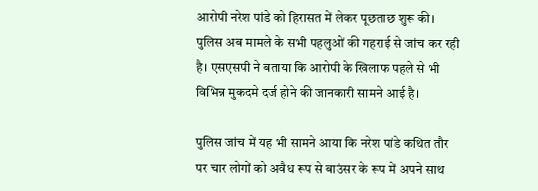आरोपी नरेश पांडे को हिरासत में लेकर पूछताछ शुरू की। पुलिस अब मामले के सभी पहलुओं की गहराई से जांच कर रही है। एसएसपी ने बताया कि आरोपी के खिलाफ पहले से भी विभिन्न मुकदमे दर्ज होने की जानकारी सामने आई है।

पुलिस जांच में यह भी सामने आया कि नरेश पांडे कथित तौर पर चार लोगों को अवैध रूप से बाउंसर के रूप में अपने साथ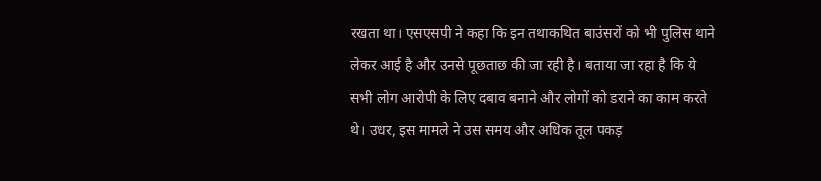रखता था। एसएसपी ने कहा कि इन तथाकथित बाउंसरों को भी पुलिस थाने लेकर आई है और उनसे पूछताछ की जा रही है। बताया जा रहा है कि ये सभी लोग आरोपी के लिए दबाव बनाने और लोगों को डराने का काम करते थे। उधर, इस मामले ने उस समय और अधिक तूल पकड़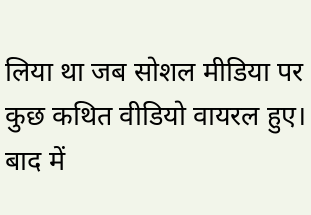लिया था जब सोशल मीडिया पर कुछ कथित वीडियो वायरल हुए। बाद में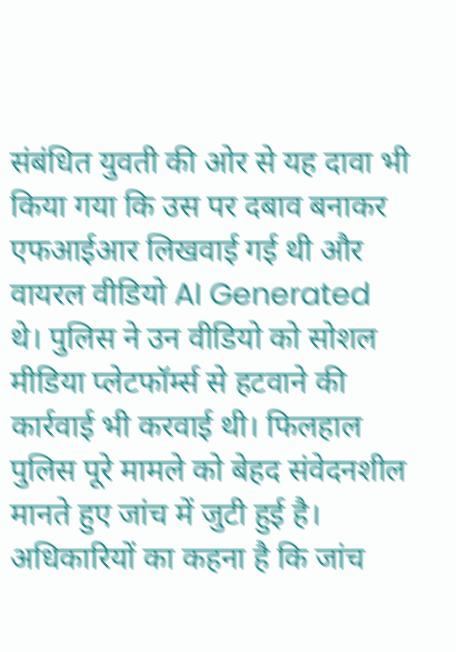संबंधित युवती की ओर से यह दावा भी किया गया कि उस पर दबाव बनाकर एफआईआर लिखवाई गई थी और वायरल वीडियो AI Generated थे। पुलिस ने उन वीडियो को सोशल मीडिया प्लेटफॉर्म्स से हटवाने की कार्रवाई भी करवाई थी। फिलहाल पुलिस पूरे मामले को बेहद संवेदनशील मानते हुए जांच में जुटी हुई है। अधिकारियों का कहना है कि जांच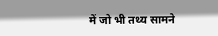में जो भी तथ्य सामने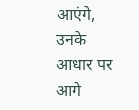आएंगे, उनके आधार पर आगे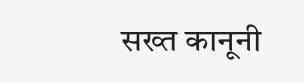सख्त कानूनी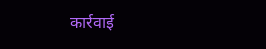कार्रवाई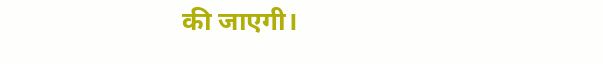की जाएगी।